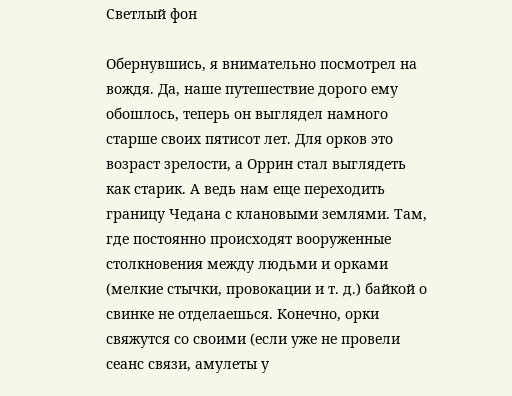Светлый фон

Обернувшись, я внимательно посмотрел на вождя. Да, наше путешествие дорого ему обошлось, теперь он выглядел намного старше своих пятисот лет. Для орков это возраст зрелости, а Оррин стал выглядеть как старик. А ведь нам еще переходить границу Чедана с клановыми землями. Там, где постоянно происходят вооруженные столкновения между людьми и орками (мелкие стычки, провокации и т. д.) байкой о свинке не отделаешься. Конечно, орки свяжутся со своими (если уже не провели сеанс связи, амулеты у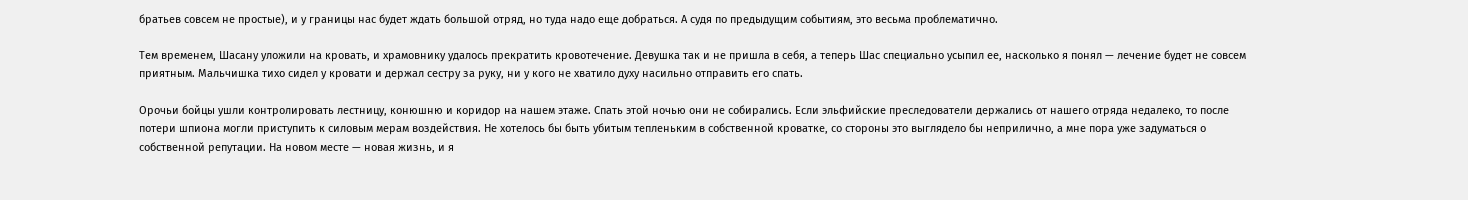братьев совсем не простые), и у границы нас будет ждать большой отряд, но туда надо еще добраться. А судя по предыдущим событиям, это весьма проблематично.

Тем временем, Шасану уложили на кровать, и храмовнику удалось прекратить кровотечение. Девушка так и не пришла в себя, а теперь Шас специально усыпил ее, насколько я понял — лечение будет не совсем приятным. Мальчишка тихо сидел у кровати и держал сестру за руку, ни у кого не хватило духу насильно отправить его спать.

Орочьи бойцы ушли контролировать лестницу, конюшню и коридор на нашем этаже. Спать этой ночью они не собирались. Если эльфийские преследователи держались от нашего отряда недалеко, то после потери шпиона могли приступить к силовым мерам воздействия. Не хотелось бы быть убитым тепленьким в собственной кроватке, со стороны это выглядело бы неприлично, а мне пора уже задуматься о собственной репутации. На новом месте — новая жизнь, и я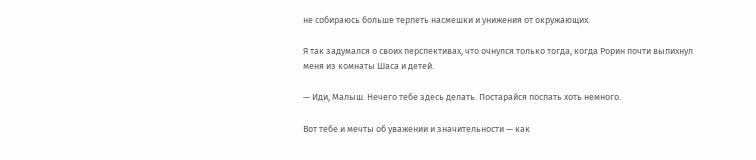не собираюсь больше терпеть насмешки и унижения от окружающих.

Я так задумался о своих перспективах, что очнулся только тогда, когда Рорин почти выпихнул меня из комнаты Шаса и детей.

— Иди, Малыш. Нечего тебе здесь делать. Постарайся поспать хоть немного.

Вот тебе и мечты об уважении и значительности — как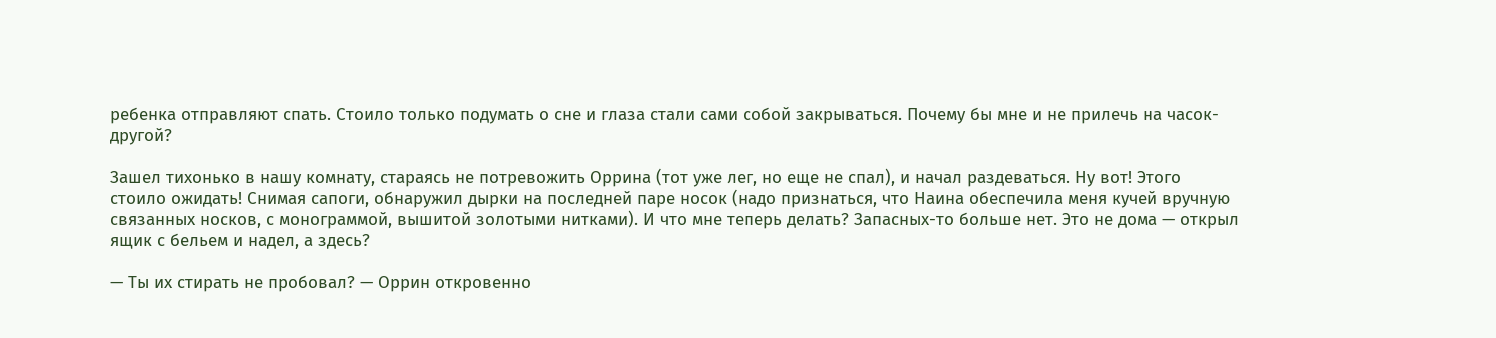ребенка отправляют спать. Стоило только подумать о сне и глаза стали сами собой закрываться. Почему бы мне и не прилечь на часок-другой?

Зашел тихонько в нашу комнату, стараясь не потревожить Оррина (тот уже лег, но еще не спал), и начал раздеваться. Ну вот! Этого стоило ожидать! Снимая сапоги, обнаружил дырки на последней паре носок (надо признаться, что Наина обеспечила меня кучей вручную связанных носков, с монограммой, вышитой золотыми нитками). И что мне теперь делать? Запасных-то больше нет. Это не дома — открыл ящик с бельем и надел, а здесь?

— Ты их стирать не пробовал? — Оррин откровенно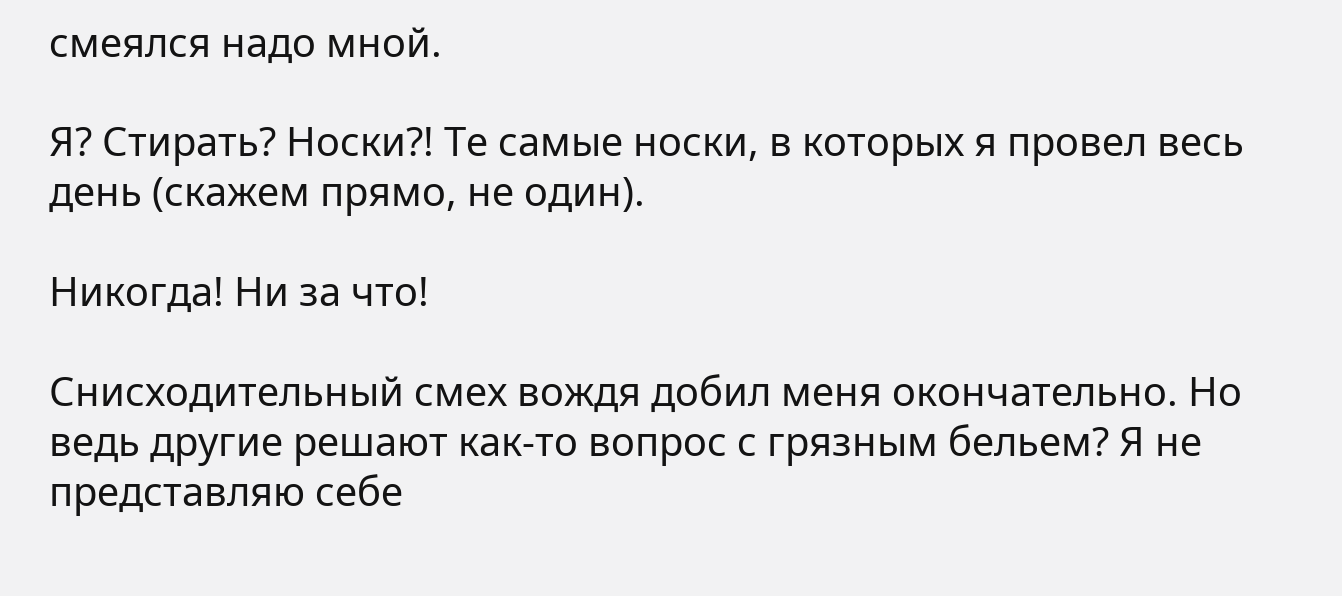смеялся надо мной.

Я? Стирать? Носки?! Те самые носки, в которых я провел весь день (скажем прямо, не один).

Никогда! Ни за что!

Снисходительный смех вождя добил меня окончательно. Но ведь другие решают как-то вопрос с грязным бельем? Я не представляю себе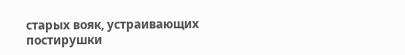старых вояк, устраивающих постирушки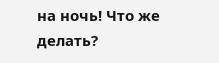на ночь! Что же делать?